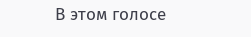В этом голосе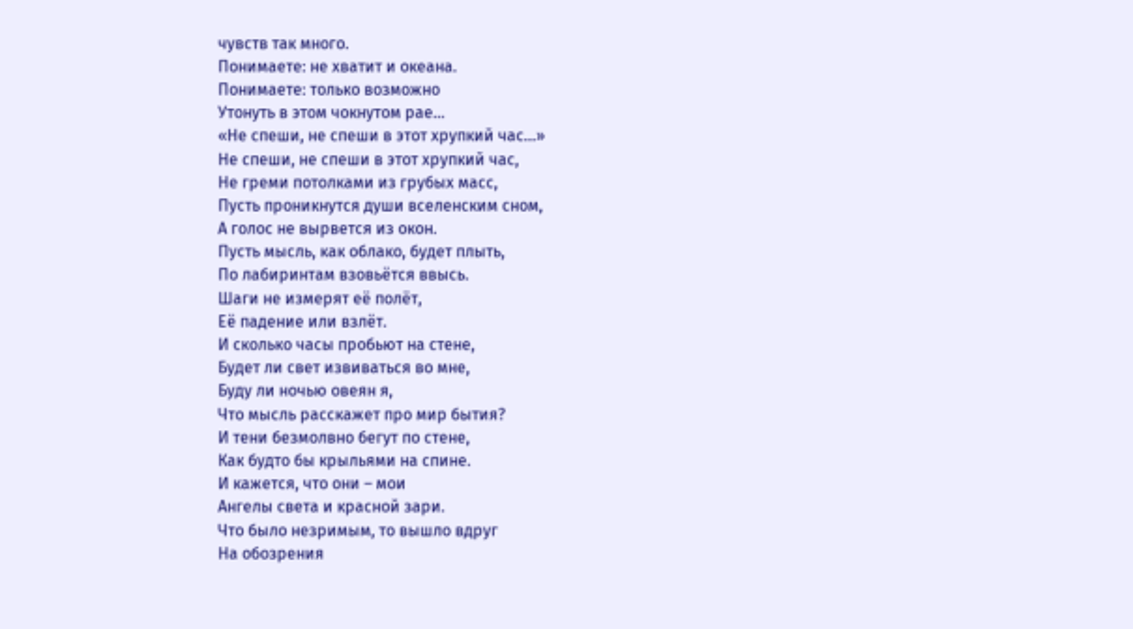чувств так много.
Понимаете: не хватит и океана.
Понимаете: только возможно
Утонуть в этом чокнутом рае…
«Не спеши, не спеши в этот хрупкий час…»
Не спеши, не спеши в этот хрупкий час,
Не греми потолками из грубых масс,
Пусть проникнутся души вселенским сном,
А голос не вырвется из окон.
Пусть мысль, как облако, будет плыть,
По лабиринтам взовьётся ввысь.
Шаги не измерят её полёт,
Её падение или взлёт.
И сколько часы пробьют на стене,
Будет ли свет извиваться во мне,
Буду ли ночью овеян я,
Что мысль расскажет про мир бытия?
И тени безмолвно бегут по стене,
Как будто бы крыльями на спине.
И кажется, что они – мои
Ангелы света и красной зари.
Что было незримым, то вышло вдруг
На обозрения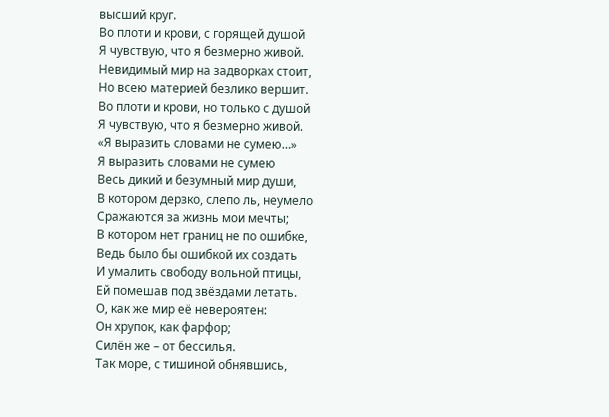высший круг.
Во плоти и крови, с горящей душой
Я чувствую, что я безмерно живой.
Невидимый мир на задворках стоит,
Но всею материей безлико вершит.
Во плоти и крови, но только с душой
Я чувствую, что я безмерно живой.
«Я выразить словами не сумею…»
Я выразить словами не сумею
Весь дикий и безумный мир души,
В котором дерзко, слепо ль, неумело
Сражаются за жизнь мои мечты;
В котором нет границ не по ошибке,
Ведь было бы ошибкой их создать
И умалить свободу вольной птицы,
Ей помешав под звёздами летать.
О, как же мир её невероятен:
Он хрупок, как фарфор;
Силён же – от бессилья.
Так море, с тишиной обнявшись,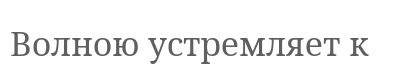Волною устремляет к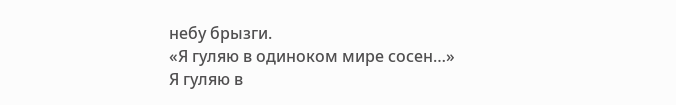небу брызги.
«Я гуляю в одиноком мире сосен…»
Я гуляю в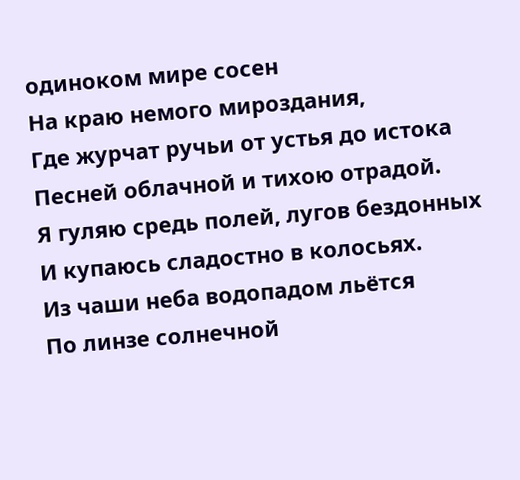одиноком мире сосен
На краю немого мироздания,
Где журчат ручьи от устья до истока
Песней облачной и тихою отрадой.
Я гуляю средь полей, лугов бездонных
И купаюсь сладостно в колосьях.
Из чаши неба водопадом льётся
По линзе солнечной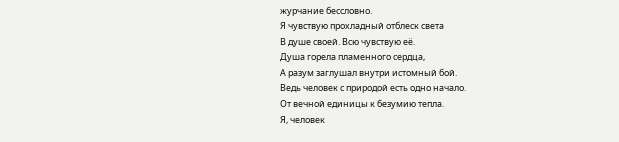журчание бессловно.
Я чувствую прохладный отблеск света
В душе своей. Всю чувствую её.
Душа горела пламенного сердца,
А разум заглушал внутри истомный бой.
Ведь человек с природой есть одно начало.
От вечной единицы к безумию тепла.
Я, человек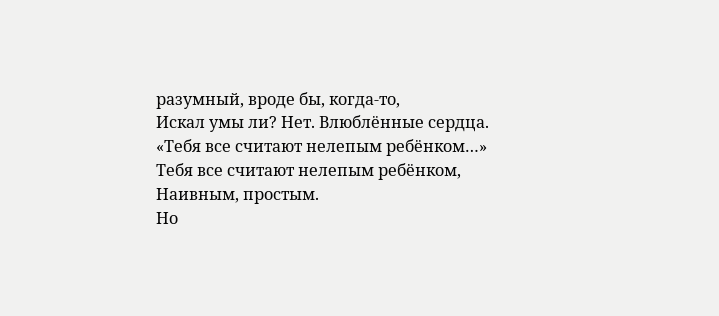разумный, вроде бы, когда-то,
Искал умы ли? Нет. Влюблённые сердца.
«Тебя все считают нелепым ребёнком…»
Тебя все считают нелепым ребёнком,
Наивным, простым.
Но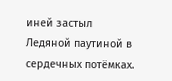иней застыл
Ледяной паутиной в сердечных потёмках.